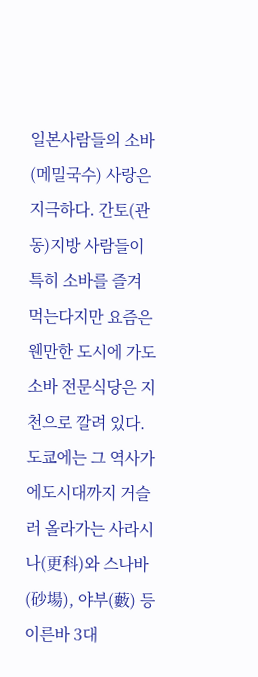일본사람들의 소바(메밀국수) 사랑은 지극하다. 간토(관동)지방 사람들이 특히 소바를 즐겨 먹는다지만 요즘은 웬만한 도시에 가도 소바 전문식당은 지천으로 깔려 있다. 도쿄에는 그 역사가 에도시대까지 거슬러 올라가는 사라시나(更科)와 스나바(砂場), 야부(藪) 등 이른바 3대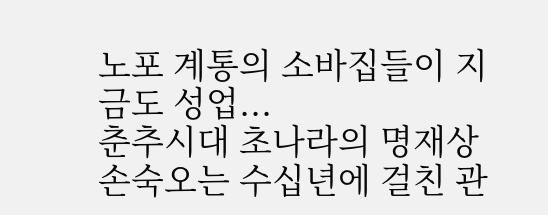노포 계통의 소바집들이 지금도 성업...
춘추시대 초나라의 명재상 손숙오는 수십년에 걸친 관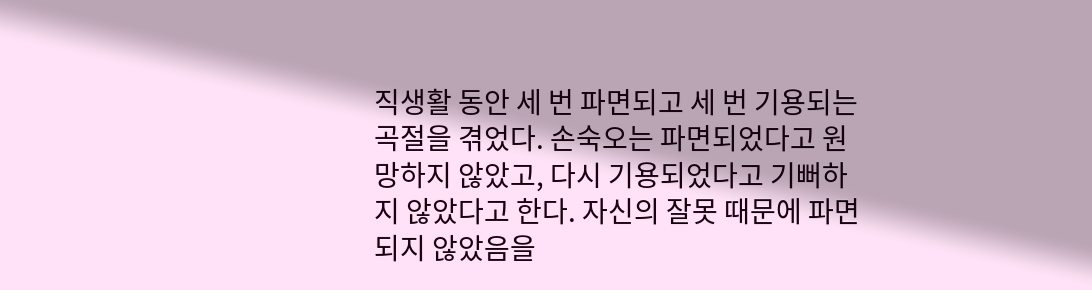직생활 동안 세 번 파면되고 세 번 기용되는 곡절을 겪었다. 손숙오는 파면되었다고 원망하지 않았고, 다시 기용되었다고 기뻐하지 않았다고 한다. 자신의 잘못 때문에 파면되지 않았음을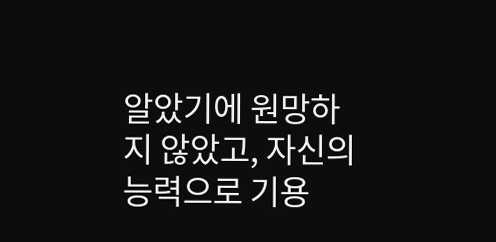알았기에 원망하지 않았고, 자신의 능력으로 기용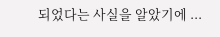되었다는 사실을 알았기에 ...